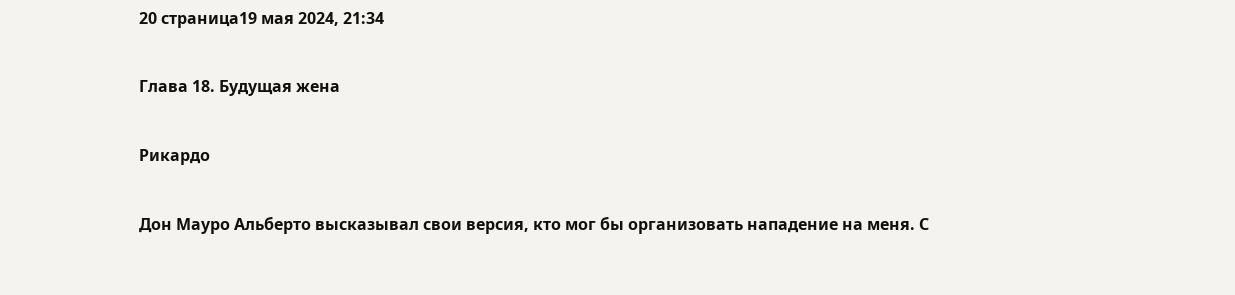20 страница19 мая 2024, 21:34

Глава 18. Будущая жена

Рикардо

Дон Мауро Альберто высказывал свои версия, кто мог бы организовать нападение на меня. С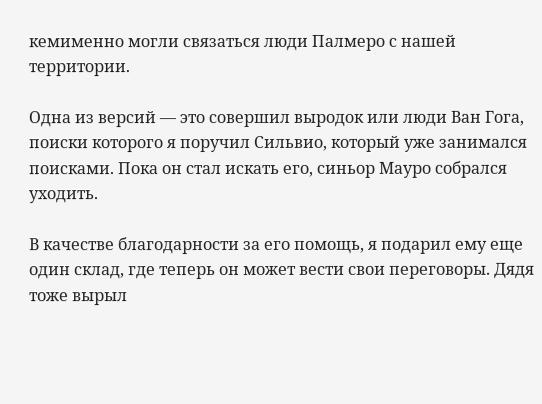кемименно могли связаться люди Палмеро с нашей территории.

Одна из версий — это совершил выродок или люди Ван Гога, поиски которого я поручил Сильвио, который уже занимался поисками. Пока он стал искать его, синьор Мауро собрался уходить.

В качестве благодарности за его помощь, я подарил ему еще один склад, где теперь он может вести свои переговоры. Дядя тоже вырыл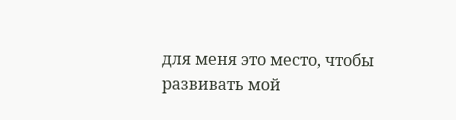для меня это место, чтобы развивать мой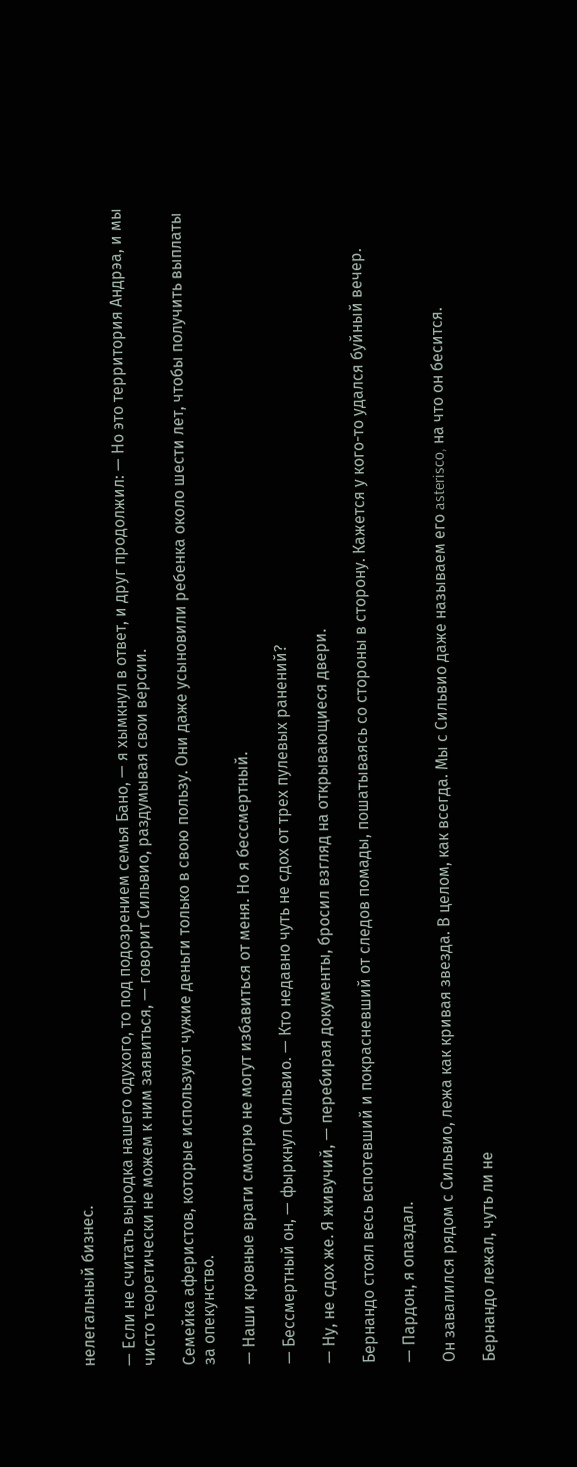нелегальный бизнес.

— Если не считать выродка нашего одухого, то под подозрением семья Бано, — я хымкнул в ответ, и друг продолжил: — Но это территория Андрэа, и мы чисто теоретически не можем к ним заявиться, — говорит Сильвио, раздумывая свои версии.

Семейка аферистов, которые используют чужие деньги только в свою пользу. Они даже усыновили ребенка около шести лет, чтобы получить выплаты за опекунство.

— Наши кровные враги смотрю не могут избавиться от меня. Но я бессмертный.

— Бессмертный он, — фыркнул Сильвио. — Кто недавно чуть не сдох от трех пулевых ранений?

— Ну, не сдох же. Я живучий, — перебирая документы, бросил взгляд на открывающиеся двери.

Бернандо стоял весь вспотевший и покрасневший от следов помады, пошатываясь со стороны в сторону. Кажется у кого-то удался буйный вечер.

— Пардон, я опаздал.

Он завалился рядом с Сильвио, лежа как кривая звезда. В целом, как всегда. Мы с Сильвио даже называем его asterisco, на что он бесится.

Бернандо лежал, чуть ли не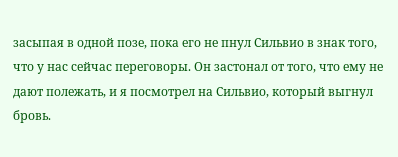засыпая в одной позе, пока его не пнул Сильвио в знак того, что у нас сейчас переговоры. Он застонал от того, что ему не дают полежать, и я посмотрел на Сильвио, который выгнул бровь.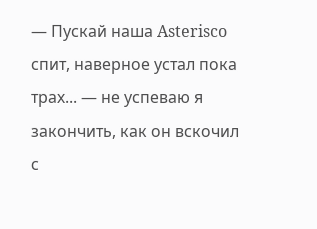— Пускай наша Asterisco спит, наверное устал пока трах... — не успеваю я закончить, как он вскочил с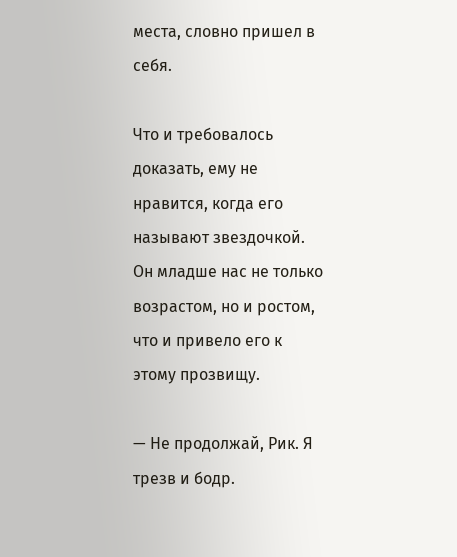места, словно пришел в себя.

Что и требовалось доказать, ему не нравится, когда его называют звездочкой. Он младше нас не только возрастом, но и ростом, что и привело его к этому прозвищу.

— Не продолжай, Рик. Я трезв и бодр.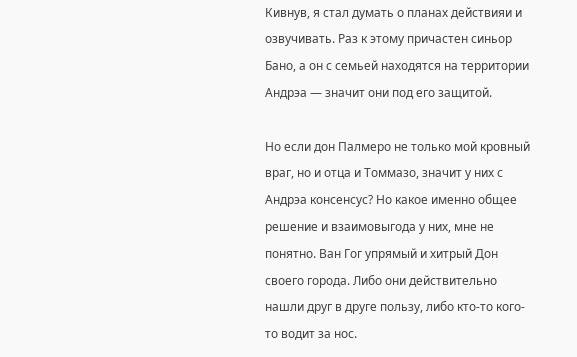Кивнув, я стал думать о планах действияи и озвучивать. Раз к этому причастен синьор Бано, а он с семьей находятся на территории Андрэа — значит они под его защитой.

Но если дон Палмеро не только мой кровный враг, но и отца и Томмазо, значит у них с Андрэа консенсус? Но какое именно общее решение и взаимовыгода у них, мне не понятно. Ван Гог упрямый и хитрый Дон своего города. Либо они действительно нашли друг в друге пользу, либо кто-то кого-то водит за нос.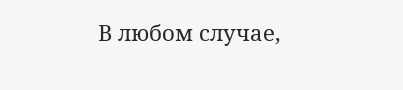В любом случае,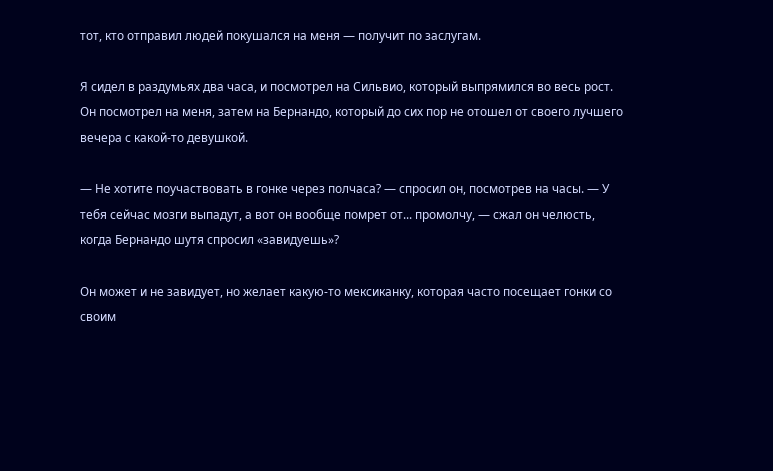тот, кто отправил людей покушался на меня — получит по заслугам.

Я сидел в раздумьях два часа, и посмотрел на Сильвио, который выпрямился во весь рост. Он посмотрел на меня, затем на Бернандо, который до сих пор не отошел от своего лучшего вечера с какой-то девушкой.

— Не хотите поучаствовать в гонке через полчаса? — спросил он, посмотрев на часы. — У тебя сейчас мозги выпадут, а вот он вообще помрет от... промолчу, — сжал он челюсть, когда Бернандо шутя спросил «завидуешь»?

Он может и не завидует, но желает какую-то мексиканку, которая часто посещает гонки со своим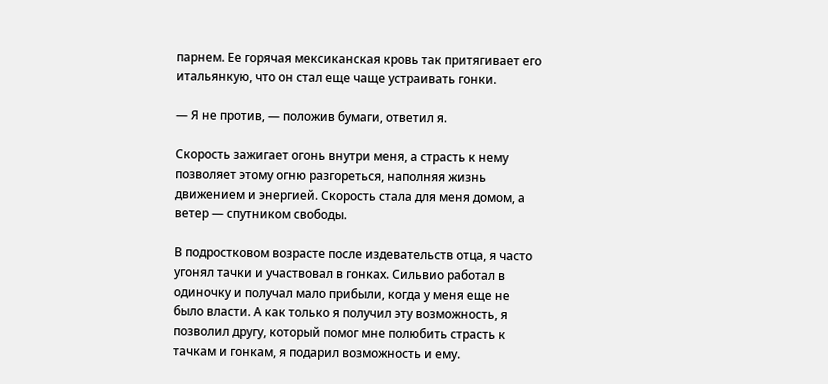парнем. Ее горячая мексиканская кровь так притягивает его итальянкую, что он стал еще чаще устраивать гонки.

— Я не против, — положив бумаги, ответил я.

Скорость зажигает огонь внутри меня, а страсть к нему позволяет этому огню разгореться, наполняя жизнь движением и энергией. Скорость стала для меня домом, а ветер — спутником свободы.

В подростковом возрасте после издевательств отца, я часто угонял тачки и участвовал в гонках. Сильвио работал в одиночку и получал мало прибыли, когда у меня еще не было власти. А как только я получил эту возможность, я позволил другу, который помог мне полюбить страсть к тачкам и гонкам, я подарил возможность и ему.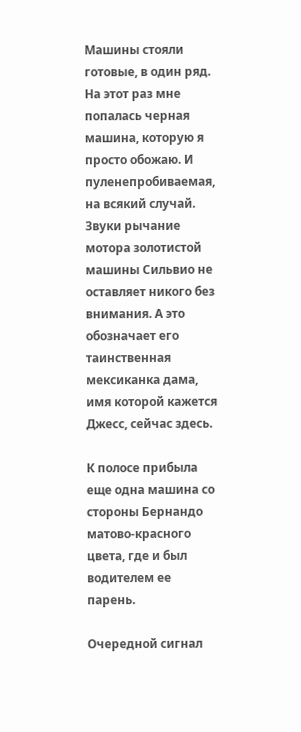Машины стояли готовые, в один ряд. На этот раз мне попалась черная машина, которую я просто обожаю. И пуленепробиваемая, на всякий случай. Звуки рычание мотора золотистой машины Сильвио не оставляет никого без внимания. А это обозначает его таинственная мексиканка дама, имя которой кажется Джесс, сейчас здесь.

К полосе прибыла еще одна машина со стороны Бернандо матово-красного цвета, где и был водителем ее парень.

Очередной сигнал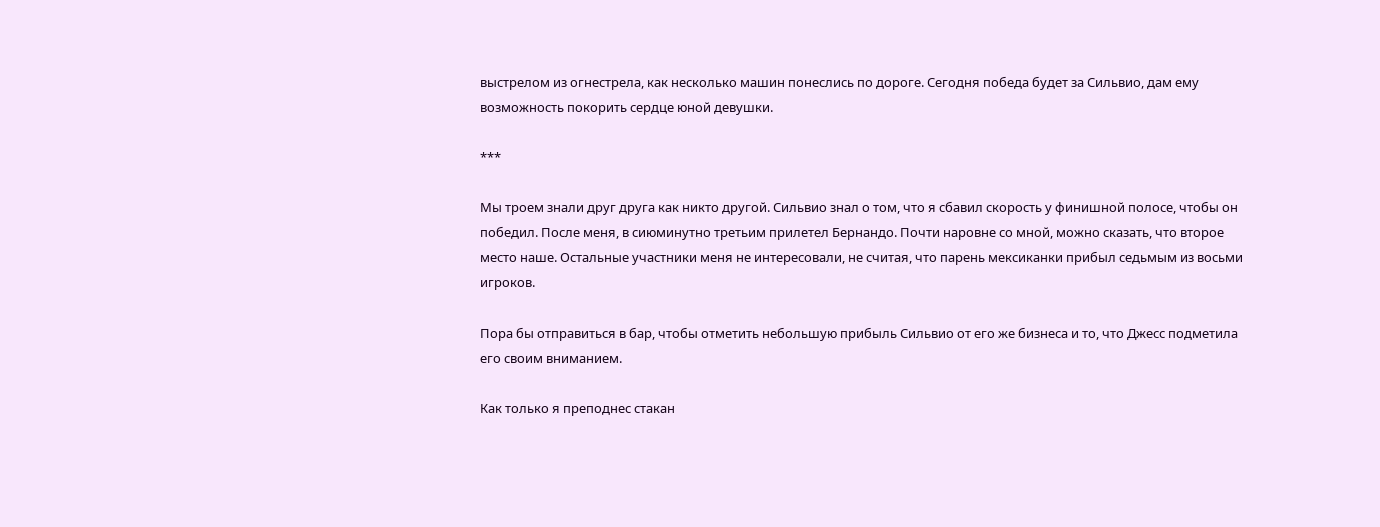выстрелом из огнестрела, как несколько машин понеслись по дороге. Сегодня победа будет за Сильвио, дам ему возможность покорить сердце юной девушки.

***

Мы троем знали друг друга как никто другой. Сильвио знал о том, что я сбавил скорость у финишной полосе, чтобы он победил. После меня, в сиюминутно третьим прилетел Бернандо. Почти наровне со мной, можно сказать, что второе место наше. Остальные участники меня не интересовали, не считая, что парень мексиканки прибыл седьмым из восьми игроков.

Пора бы отправиться в бар, чтобы отметить небольшую прибыль Сильвио от его же бизнеса и то, что Джесс подметила его своим вниманием.

Как только я преподнес стакан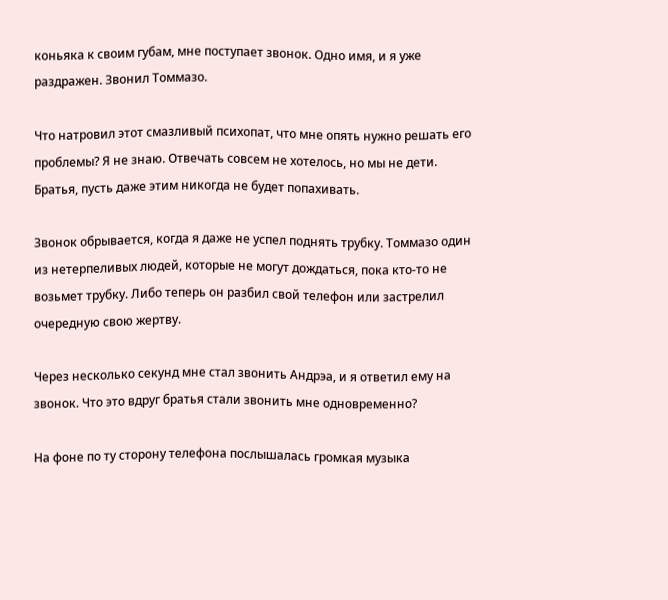коньяка к своим губам, мне поступает звонок. Одно имя, и я уже раздражен. Звонил Томмазо.

Что натровил этот смазливый психопат, что мне опять нужно решать его проблемы? Я не знаю. Отвечать совсем не хотелось, но мы не дети. Братья, пусть даже этим никогда не будет попахивать.

Звонок обрывается, когда я даже не успел поднять трубку. Томмазо один из нетерпеливых людей, которые не могут дождаться, пока кто-то не возьмет трубку. Либо теперь он разбил свой телефон или застрелил очередную свою жертву.

Через несколько секунд мне стал звонить Андрэа, и я ответил ему на звонок. Что это вдруг братья стали звонить мне одновременно?

На фоне по ту сторону телефона послышалась громкая музыка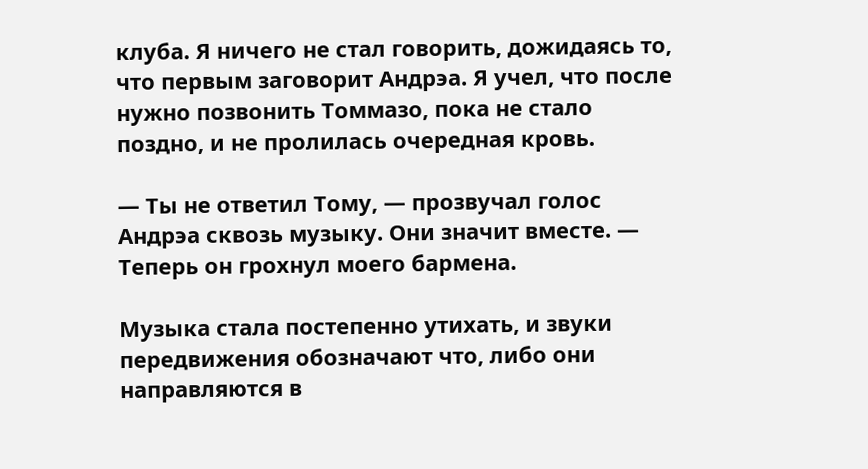клуба. Я ничего не стал говорить, дожидаясь то, что первым заговорит Андрэа. Я учел, что после нужно позвонить Томмазо, пока не стало поздно, и не пролилась очередная кровь.

— Ты не ответил Тому, — прозвучал голос Андрэа сквозь музыку. Они значит вместе. — Теперь он грохнул моего бармена.

Музыка стала постепенно утихать, и звуки передвижения обозначают что, либо они направляются в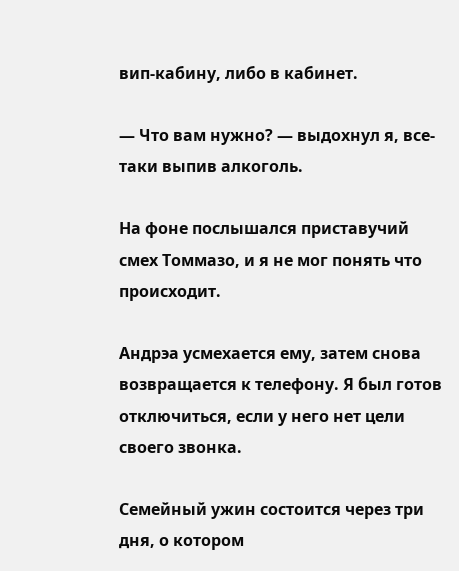вип-кабину, либо в кабинет.

— Что вам нужно? — выдохнул я, все-таки выпив алкоголь.

На фоне послышался приставучий смех Томмазо, и я не мог понять что происходит.

Андрэа усмехается ему, затем снова возвращается к телефону. Я был готов отключиться, если у него нет цели своего звонка.

Семейный ужин состоится через три дня, о котором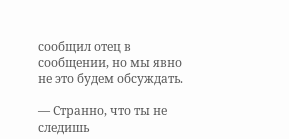сообщил отец в сообщении, но мы явно не это будем обсуждать.

— Странно, что ты не следишь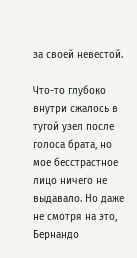за своей невестой.

Что-то глубоко внутри сжалось в тугой узел после голоса брата, но мое бесстрастное лицо ничего не выдавало. Но даже не смотря на это, Бернандо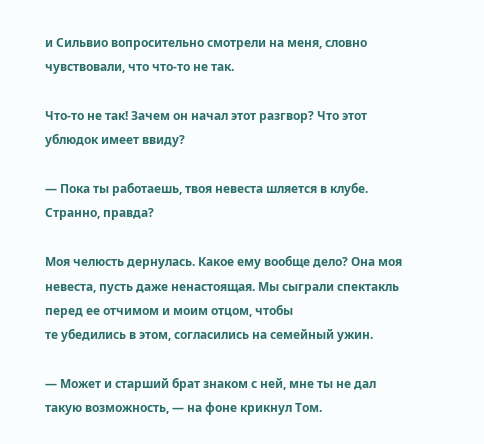и Сильвио вопросительно смотрели на меня, словно чувствовали, что что-то не так.

Что-то не так! Зачем он начал этот разгвор? Что этот ублюдок имеет ввиду?

— Пока ты работаешь, твоя невеста шляется в клубе. Странно, правда?

Моя челюсть дернулась. Какое ему вообще дело? Она моя невеста, пусть даже ненастоящая. Мы сыграли спектакль перед ее отчимом и моим отцом, чтобы
те убедились в этом, согласились на семейный ужин.

— Может и старший брат знаком с ней, мне ты не дал такую возможность, — на фоне крикнул Том.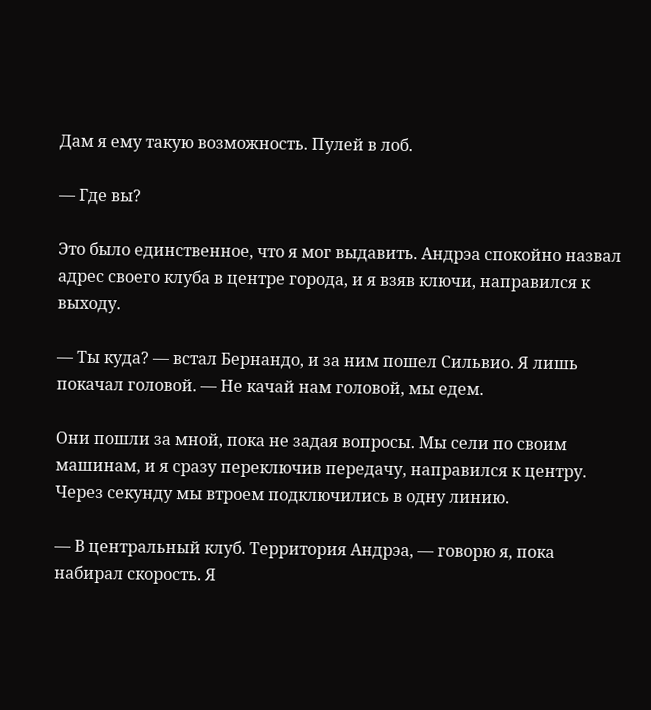Дам я ему такую возможность. Пулей в лоб.

— Где вы?

Это было единственное, что я мог выдавить. Андрэа спокойно назвал адрес своего клуба в центре города, и я взяв ключи, направился к выходу.

— Ты куда? — встал Бернандо, и за ним пошел Сильвио. Я лишь покачал головой. — Не качай нам головой, мы едем.

Они пошли за мной, пока не задая вопросы. Мы сели по своим машинам, и я сразу переключив передачу, направился к центру. Через секунду мы втроем подключились в одну линию.

— В центральный клуб. Территория Андрэа, — говорю я, пока набирал скорость. Я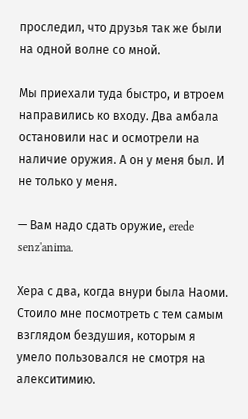проследил, что друзья так же были на одной волне со мной.

Мы приехали туда быстро, и втроем направились ко входу. Два амбала остановили нас и осмотрели на наличие оружия. А он у меня был. И не только у меня.

— Вам надо сдать оружие, erede senz'anima.

Хера с два, когда внури была Наоми. Стоило мне посмотреть с тем самым взглядом бездушия, которым я умело пользовался не смотря на алекситимию.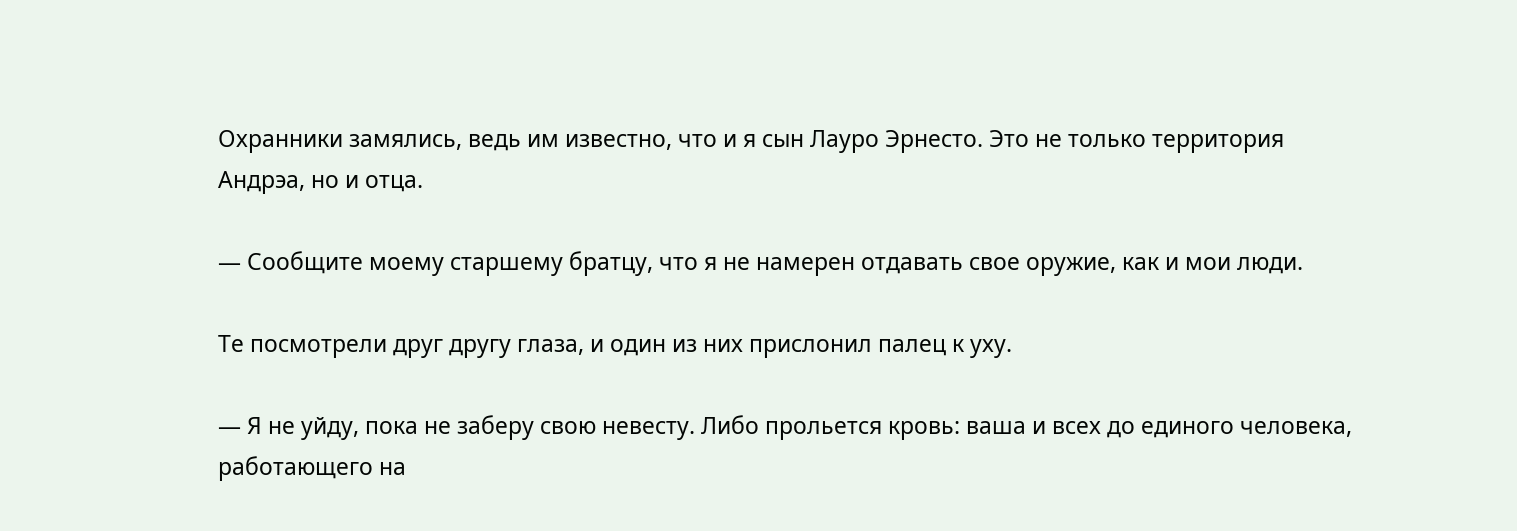Охранники замялись, ведь им известно, что и я сын Лауро Эрнесто. Это не только территория Андрэа, но и отца.

— Сообщите моему старшему братцу, что я не намерен отдавать свое оружие, как и мои люди.

Те посмотрели друг другу глаза, и один из них прислонил палец к уху.

— Я не уйду, пока не заберу свою невесту. Либо прольется кровь: ваша и всех до единого человека, работающего на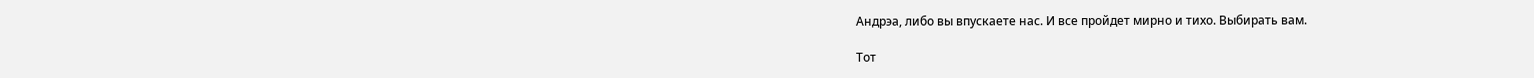Андрэа, либо вы впускаете нас. И все пройдет мирно и тихо. Выбирать вам.

Тот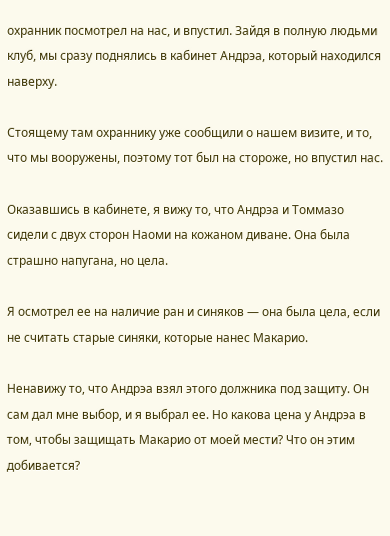охранник посмотрел на нас, и впустил. Зайдя в полную людьми клуб, мы сразу поднялись в кабинет Андрэа, который находился наверху.

Стоящему там охраннику уже сообщили о нашем визите, и то, что мы вооружены, поэтому тот был на стороже, но впустил нас.

Оказавшись в кабинете, я вижу то, что Андрэа и Томмазо сидели с двух сторон Наоми на кожаном диване. Она была страшно напугана, но цела.

Я осмотрел ее на наличие ран и синяков — она была цела, если не считать старые синяки, которые нанес Макарио.

Ненавижу то, что Андрэа взял этого должника под защиту. Он сам дал мне выбор, и я выбрал ее. Но какова цена у Андрэа в том, чтобы защищать Макарио от моей мести? Что он этим добивается?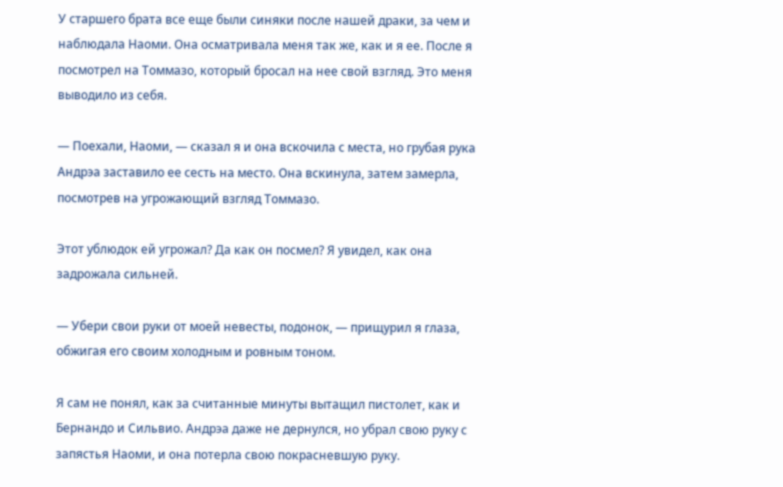У старшего брата все еще были синяки после нашей драки, за чем и наблюдала Наоми. Она осматривала меня так же, как и я ее. После я посмотрел на Томмазо, который бросал на нее свой взгляд. Это меня выводило из себя.

— Поехали, Наоми, — сказал я и она вскочила с места, но грубая рука Андрэа заставило ее сесть на место. Она вскинула, затем замерла, посмотрев на угрожающий взгляд Томмазо.

Этот ублюдок ей угрожал? Да как он посмел? Я увидел, как она задрожала сильней.

— Убери свои руки от моей невесты, подонок, — прищурил я глаза, обжигая его своим холодным и ровным тоном.

Я сам не понял, как за считанные минуты вытащил пистолет, как и Бернандо и Сильвио. Андрэа даже не дернулся, но убрал свою руку с запястья Наоми, и она потерла свою покрасневшую руку.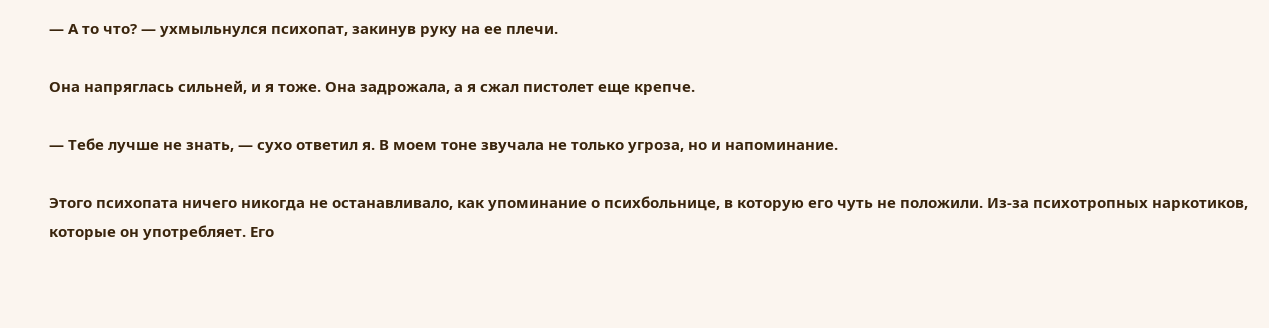— А то что? — ухмыльнулся психопат, закинув руку на ее плечи.

Она напряглась сильней, и я тоже. Она задрожала, а я сжал пистолет еще крепче.

— Тебе лучше не знать, — сухо ответил я. В моем тоне звучала не только угроза, но и напоминание.

Этого психопата ничего никогда не останавливало, как упоминание о психбольнице, в которую его чуть не положили. Из-за психотропных наркотиков, которые он употребляет. Его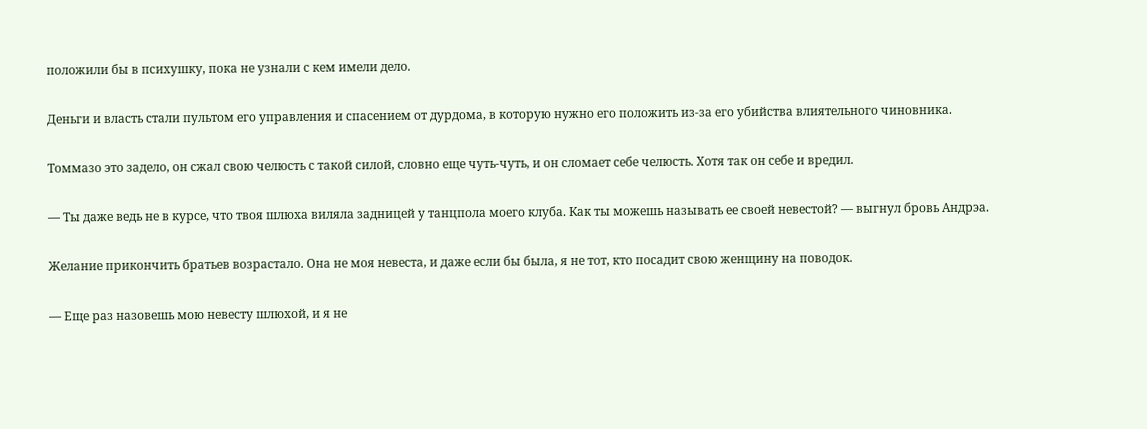положили бы в психушку, пока не узнали с кем имели дело.

Деньги и власть стали пультом его управления и спасением от дурдома, в которую нужно его положить из-за его убийства влиятельного чиновника.

Томмазо это задело, он сжал свою челюсть с такой силой, словно еще чуть-чуть, и он сломает себе челюсть. Хотя так он себе и вредил.

— Ты даже ведь не в курсе, что твоя шлюха виляла задницей у танцпола моего клуба. Как ты можешь называть ее своей невестой? — выгнул бровь Андрэа.

Желание прикончить братьев возрастало. Она не моя невеста, и даже если бы была, я не тот, кто посадит свою женщину на поводок.

— Еще раз назовешь мою невесту шлюхой, и я не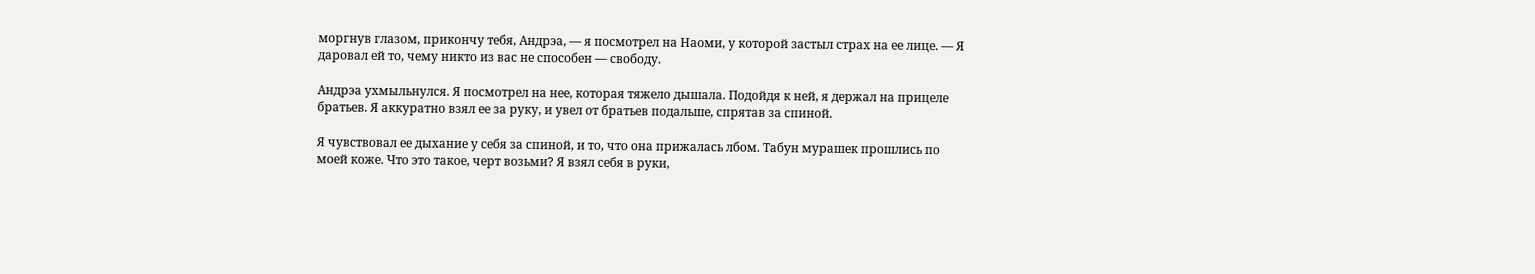моргнув глазом, прикончу тебя, Андрэа, — я посмотрел на Наоми, у которой застыл страх на ее лице. — Я даровал ей то, чему никто из вас не способен — свободу.

Андрэа ухмыльнулся. Я посмотрел на нее, которая тяжело дышала. Подойдя к ней, я держал на прицеле братьев. Я аккуратно взял ее за руку, и увел от братьев подальше, спрятав за спиной.

Я чувствовал ее дыхание у себя за спиной, и то, что она прижалась лбом. Табун мурашек прошлись по моей коже. Что это такое, черт возьми? Я взял себя в руки,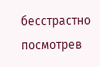бесстрастно посмотрев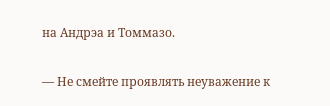на Андрэа и Томмазо.

— Не смейте проявлять неуважение к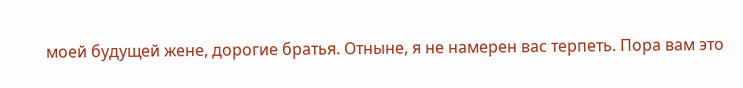моей будущей жене, дорогие братья. Отныне, я не намерен вас терпеть. Пора вам это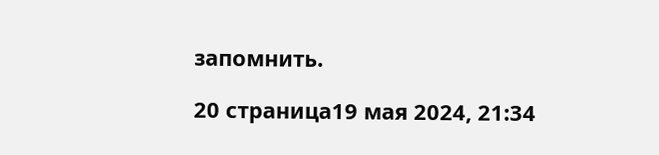запомнить.

20 страница19 мая 2024, 21:34